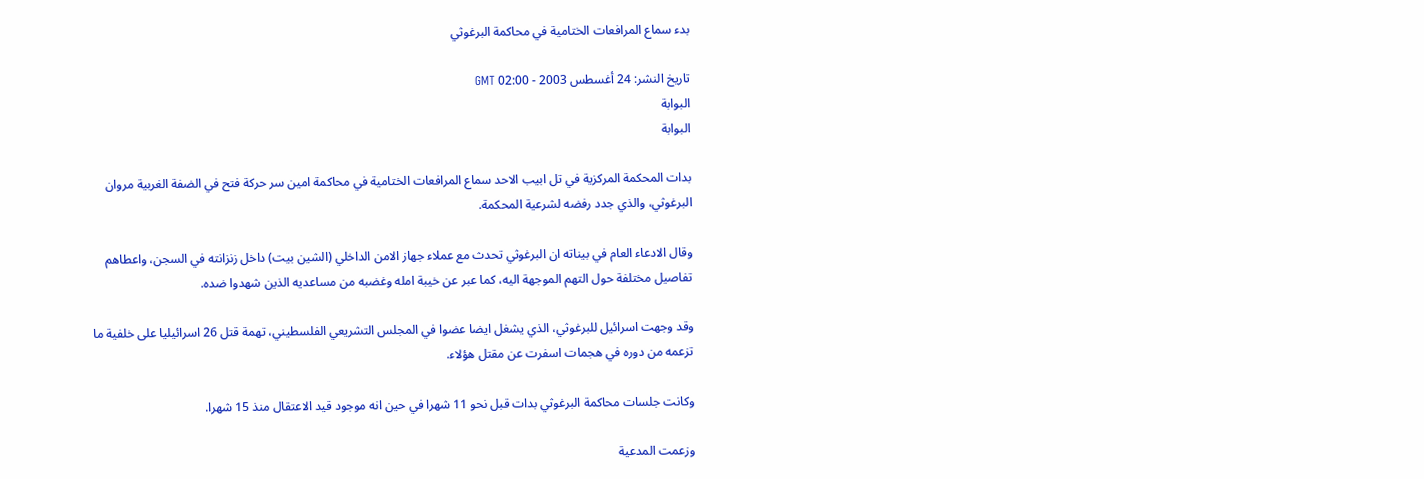بدء سماع المرافعات الختامية في محاكمة البرغوثي

تاريخ النشر: 24 أغسطس 2003 - 02:00 GMT
البوابة
البوابة

بدات المحكمة المركزية في تل ابيب الاحد سماع المرافعات الختامية في محاكمة امين سر حركة فتح في الضفة الغربية مروان البرغوثي، والذي جدد رفضه لشرعية المحكمة.

وقال الادعاء العام في بيناته ان البرغوثي تحدث مع عملاء جهاز الامن الداخلي (الشين بيت) داخل زنزانته في السجن، واعطاهم تفاصيل مختلفة حول التهم الموجهة اليه، كما عبر عن خيبة امله وغضبه من مساعديه الذين شهدوا ضده.

وقد وجهت اسرائيل للبرغوثي، الذي يشغل ايضا عضوا في المجلس التشريعي الفلسطيني، تهمة قتل 26 اسرائيليا على خلفية ما تزعمه من دوره في هجمات اسفرت عن مقتل هؤلاء.

وكانت جلسات محاكمة البرغوثي بدات قبل نحو 11 شهرا في حين انه موجود قيد الاعتقال منذ 15 شهرا.

وزعمت المدعية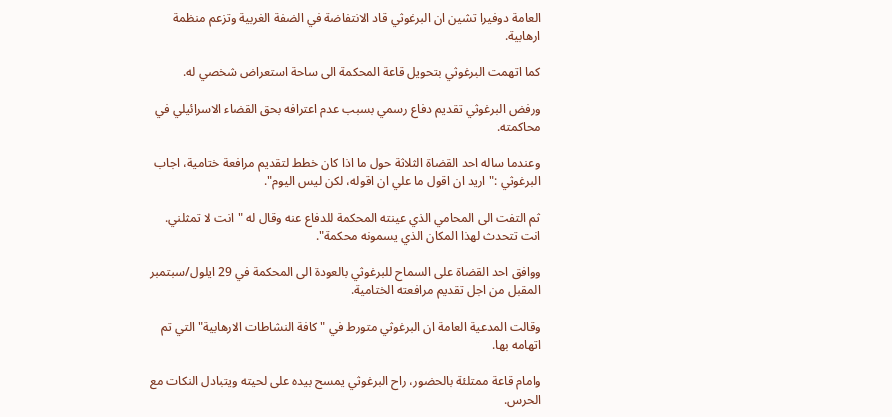العامة دوفيرا تشين ان البرغوثي قاد الانتفاضة في الضفة الغربية وتزعم منظمة ارهابية.

كما اتهمت البرغوثي بتحويل قاعة المحكمة الى ساحة استعراض شخصي له.

ورفض البرغوثي تقديم دفاع رسمي بسبب عدم اعترافه بحق القضاء الاسرائيلي في محاكمته.

وعندما ساله احد القضاة الثلاثة حول ما اذا كان خطط لتقديم مرافعة ختامية، اجاب البرغوثي :"اريد ان اقول ما علي ان اقوله، لكن ليس اليوم".

ثم التفت الى المحامي الذي عينته المحكمة للدفاع عنه وقال له "انت لا تمثلني. انت تتحدث لهذا المكان الذي يسمونه محكمة".

ووافق احد القضاة على السماح للبرغوثي بالعودة الى المحكمة في 29 ايلول/سبتمبر المقبل من اجل تقديم مرافعته الختامية.

وقالت المدعية العامة ان البرغوثي متورط في "كافة النشاطات الارهابية" التي تم اتهامه بها.

وامام قاعة ممتلئة بالحضور، راح البرغوثي يمسح بيده على لحيته ويتبادل النكات مع الحرس.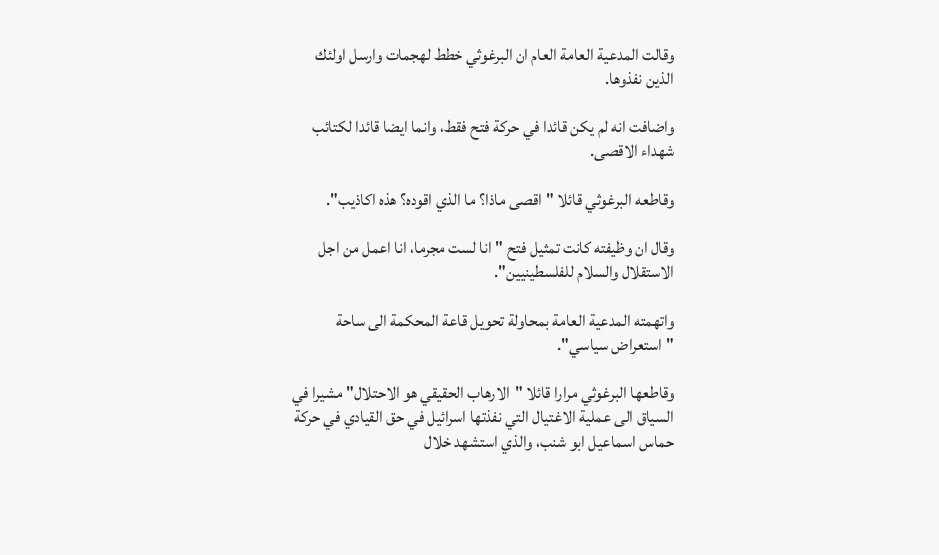وقالت المدعية العامة العام ان البرغوثي خطط لهجمات وارسل اولئك الذين نفذوها.

واضافت انه لم يكن قائدا في حركة فتح فقط، وانما ايضا قائدا لكتائب شهداء الاقصى.

وقاطعه البرغوثي قائلا "اقصى ماذا؟ ما الذي اقوده؟ هذه اكاذيب".

وقال ان وظيفته كانت تمثيل فتح "انا لست مجرما، انا اعمل من اجل الاستقلال والسلام للفلسطينيين".

واتهمته المدعية العامة بمحاولة تحويل قاعة المحكمة الى ساحة "استعراض سياسي".

وقاطعها البرغوثي مرارا قائلا "الارهاب الحقيقي هو الاحتلال" مشيرا في السياق الى عملية الاغتيال التي نفذتها اسرائيل في حق القيادي في حركة حماس اسماعيل ابو شنب، والذي استشهد خلال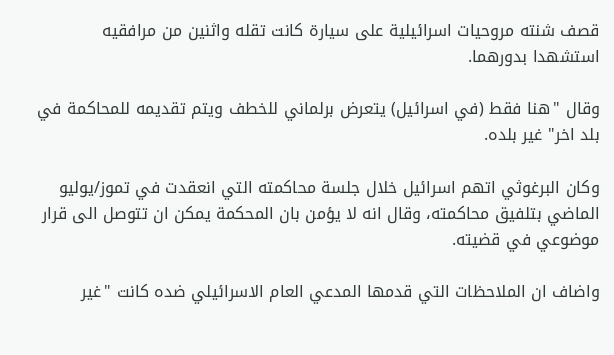قصف شنته مروحيات اسرائيلية على سيارة كانت تقله واثنين من مرافقيه استشهدا بدورهما.

وقال "هنا فقط (في اسرائيل) يتعرض برلماني للخطف ويتم تقديمه للمحاكمة في بلد اخر" غير بلده.

وكان البرغوثي اتهم اسرائيل خلال جلسة محاكمته التي انعقدت في تموز/يوليو الماضي بتلفيق محاكمته، وقال انه لا يؤمن بان المحكمة يمكن ان تتوصل الى قرار موضوعي في قضيته.

واضاف ان الملاحظات التي قدمها المدعي العام الاسرائيلي ضده كانت "غير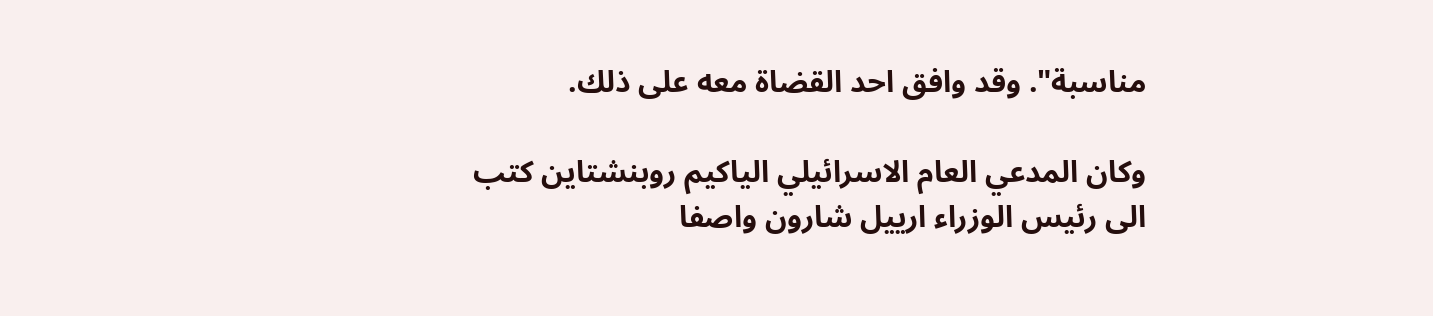مناسبة". وقد وافق احد القضاة معه على ذلك.

وكان المدعي العام الاسرائيلي الياكيم روبنشتاين كتب الى رئيس الوزراء ارييل شارون واصفا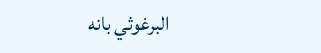البرغوثي بانه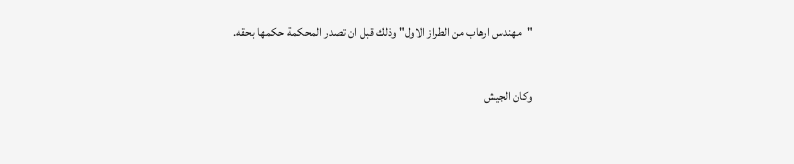"مهندس ارهاب من الطراز الاول" وذلك قبل ان تصدر المحكمة حكمها بحقه.

وكان الجيش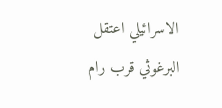الاسرائيلي اعتقل البرغوثي قرب رام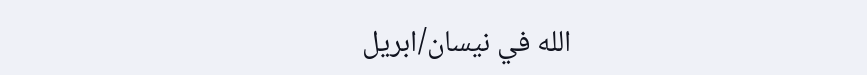الله في نيسان/ابريل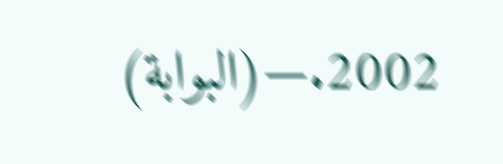2002.—(البوابة)